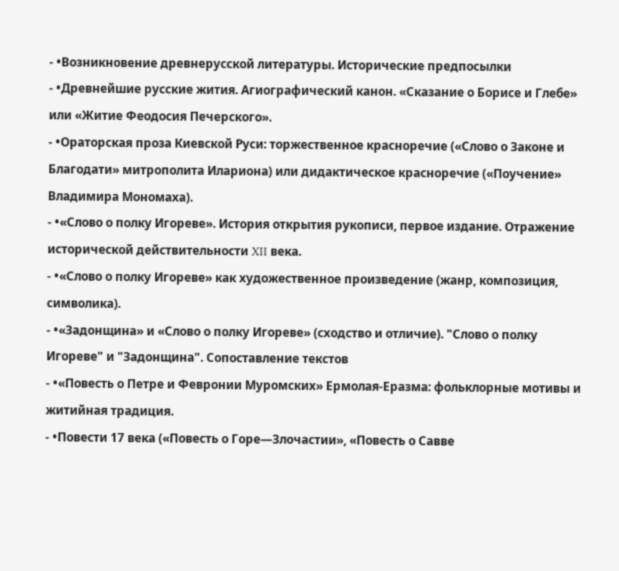- •Возникновение древнерусской литературы. Исторические предпосылки
- •Древнейшие русские жития. Агиографический канон. «Сказание о Борисе и Глебе» или «Житие Феодосия Печерского».
- •Ораторская проза Киевской Руси: торжественное красноречие («Слово о Законе и Благодати» митрополита Илариона) или дидактическое красноречие («Поучение» Владимира Мономаха).
- •«Слово о полку Игореве». История открытия рукописи, первое издание. Отражение исторической действительности XII века.
- •«Слово о полку Игореве» как художественное произведение (жанр, композиция, символика).
- •«Задонщина» и «Слово о полку Игореве» (сходство и отличие). "Слово о полку Игореве" и "Задонщина". Сопоставление текстов
- •«Повесть о Петре и Февронии Муромских» Ермолая-Еразма: фольклорные мотивы и житийная традиция.
- •Повести 17 века («Повесть о Горе—Злочастии», «Повесть о Савве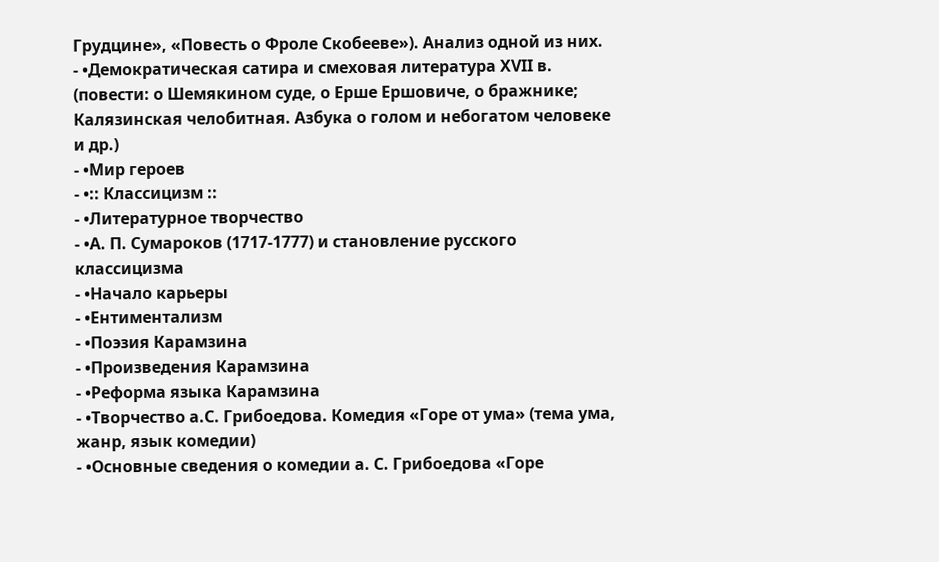Грудцине», «Повесть о Фроле Скобееве»). Анализ одной из них.
- •Демократическая сатира и смеховая литература XVII в. (повести: о Шемякином суде, о Ерше Ершовиче, о бражнике; Калязинская челобитная. Азбука о голом и небогатом человеке и др.)
- •Мир героев
- •:: Классицизм ::
- •Литературное творчество
- •А. П. Сумароков (1717-1777) и становление русского классицизма
- •Начало карьеры
- •Ентиментализм
- •Поэзия Карамзина
- •Произведения Карамзина
- •Реформа языка Карамзина
- •Творчество а.С. Грибоедова. Комедия «Горе от ума» (тема ума, жанр, язык комедии)
- •Основные сведения о комедии а. С. Грибоедова «Горе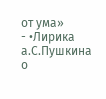от ума»
- •Лирика а.С.Пушкина о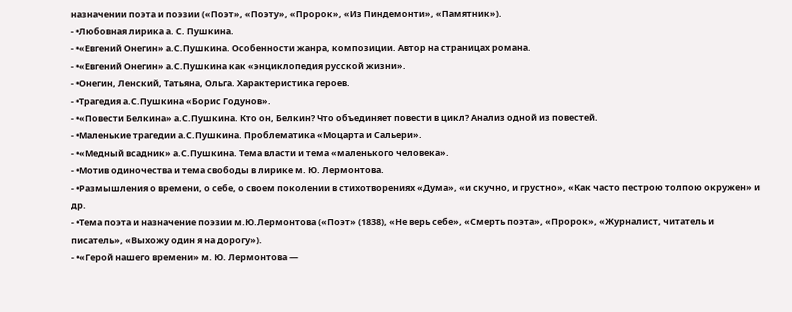назначении поэта и поэзии («Поэт», «Поэту», «Пророк», «Из Пиндемонти», «Памятник»).
- •Любовная лирика а. С. Пушкина.
- •«Евгений Онегин» а.С.Пушкина. Особенности жанра, композиции. Автор на страницах романа.
- •«Евгений Онегин» а.С.Пушкина как «энциклопедия русской жизни».
- •Онегин, Ленский, Татьяна, Ольга. Характеристика героев.
- •Трагедия а.С.Пушкина «Борис Годунов».
- •«Повести Белкина» а.С.Пушкина. Кто он, Белкин? Что объединяет повести в цикл? Анализ одной из повестей.
- •Маленькие трагедии а.С.Пушкина. Проблематика «Моцарта и Сальери».
- •«Медный всадник» а.С.Пушкина. Тема власти и тема «маленького человека».
- •Мотив одиночества и тема свободы в лирике м. Ю. Лермонтова.
- •Размышления о времени, о себе, о своем поколении в стихотворениях «Дума», «и скучно, и грустно», «Как часто пестрою толпою окружен» и др.
- •Тема поэта и назначение поэзии м.Ю.Лермонтова («Поэт» (1838), «Не верь себе», «Смерть поэта», «Пророк», «Журналист, читатель и писатель», «Выхожу один я на дорогу»).
- •«Герой нашего времени» м. Ю. Лермонтова —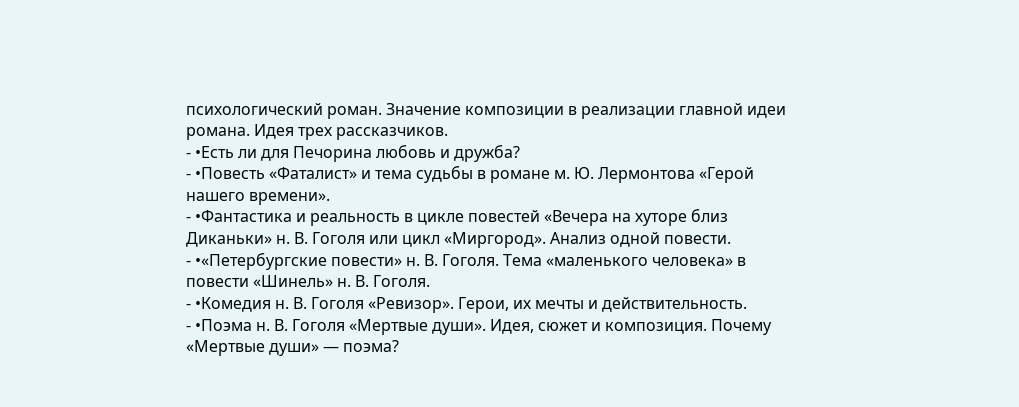психологический роман. Значение композиции в реализации главной идеи романа. Идея трех рассказчиков.
- •Есть ли для Печорина любовь и дружба?
- •Повесть «Фаталист» и тема судьбы в романе м. Ю. Лермонтова «Герой нашего времени».
- •Фантастика и реальность в цикле повестей «Вечера на хуторе близ Диканьки» н. В. Гоголя или цикл «Миргород». Анализ одной повести.
- •«Петербургские повести» н. В. Гоголя. Тема «маленького человека» в повести «Шинель» н. В. Гоголя.
- •Комедия н. В. Гоголя «Ревизор». Герои, их мечты и действительность.
- •Поэма н. В. Гоголя «Мертвые души». Идея, сюжет и композиция. Почему «Мертвые души» — поэма?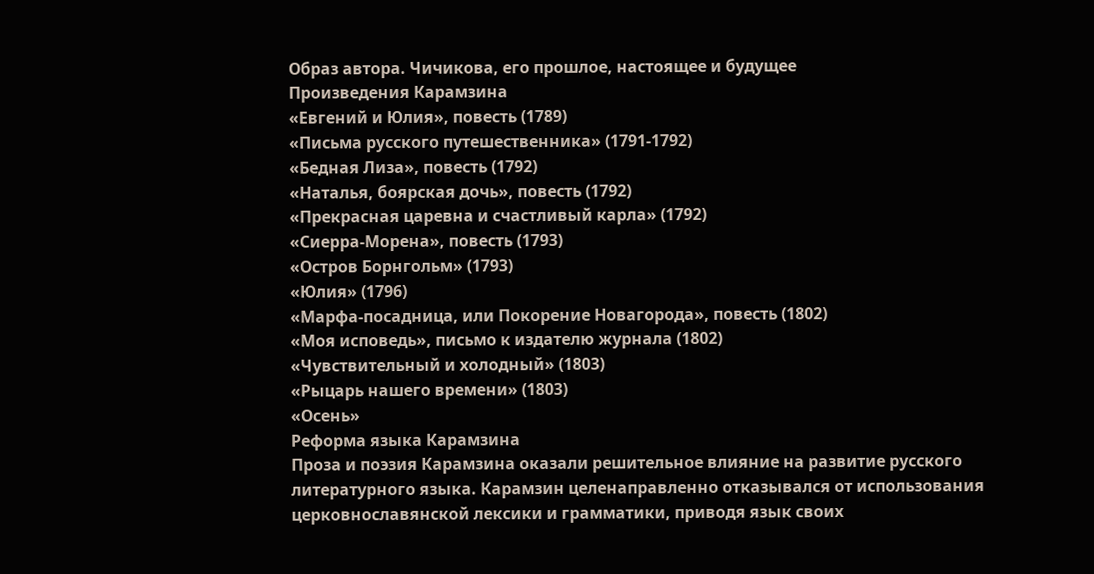Образ автора. Чичикова, его прошлое, настоящее и будущее
Произведения Карамзина
«Евгений и Юлия», повесть (1789)
«Письма русского путешественника» (1791-1792)
«Бедная Лиза», повесть (1792)
«Наталья, боярская дочь», повесть (1792)
«Прекрасная царевна и счастливый карла» (1792)
«Сиерра-Морена», повесть (1793)
«Остров Борнгольм» (1793)
«Юлия» (1796)
«Марфа-посадница, или Покорение Новагорода», повесть (1802)
«Моя исповедь», письмо к издателю журнала (1802)
«Чувствительный и холодный» (1803)
«Рыцарь нашего времени» (1803)
«Осень»
Реформа языка Карамзина
Проза и поэзия Карамзина оказали решительное влияние на развитие русского литературного языка. Карамзин целенаправленно отказывался от использования церковнославянской лексики и грамматики, приводя язык своих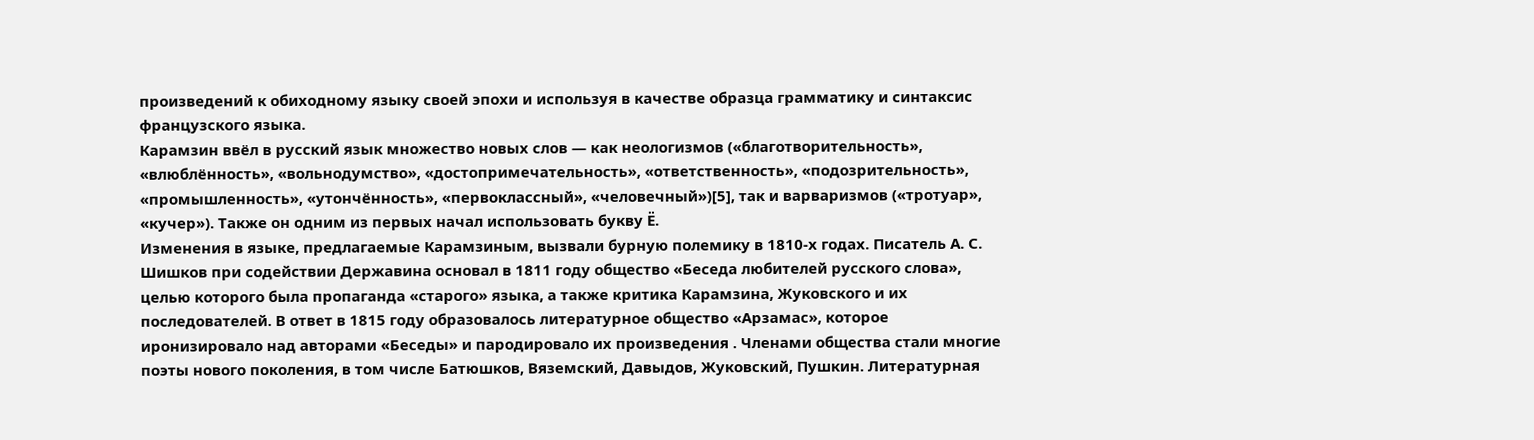произведений к обиходному языку своей эпохи и используя в качестве образца грамматику и синтаксис французского языка.
Карамзин ввёл в русский язык множество новых слов — как неологизмов («благотворительность», «влюблённость», «вольнодумство», «достопримечательность», «ответственность», «подозрительность», «промышленность», «утончённость», «первоклассный», «человечный»)[5], так и варваризмов («тротуар», «кучер»). Также он одним из первых начал использовать букву Ё.
Изменения в языке, предлагаемые Карамзиным, вызвали бурную полемику в 1810-х годах. Писатель А. С. Шишков при содействии Державина основал в 1811 году общество «Беседа любителей русского слова», целью которого была пропаганда «старого» языка, а также критика Карамзина, Жуковского и их последователей. В ответ в 1815 году образовалось литературное общество «Арзамас», которое иронизировало над авторами «Беседы» и пародировало их произведения . Членами общества стали многие поэты нового поколения, в том числе Батюшков, Вяземский, Давыдов, Жуковский, Пушкин. Литературная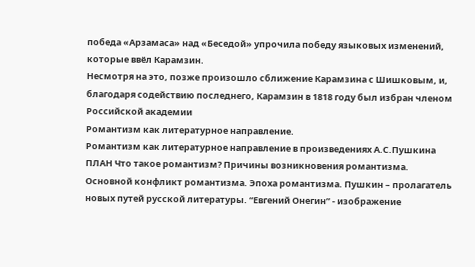победа «Арзамаса» над «Беседой» упрочила победу языковых изменений, которые ввёл Карамзин.
Несмотря на это, позже произошло сближение Карамзина с Шишковым, и, благодаря содействию последнего, Карамзин в 1818 году был избран членом Российской академии
Романтизм как литературное направление.
Романтизм как литературное направление в произведениях А.С.Пушкина ПЛАН Что такое романтизм? Причины возникновения романтизма. Основной конфликт романтизма. Эпоха романтизма. Пушкин – пролагатель новых путей русской литературы. “Евгений Онегин” - изображение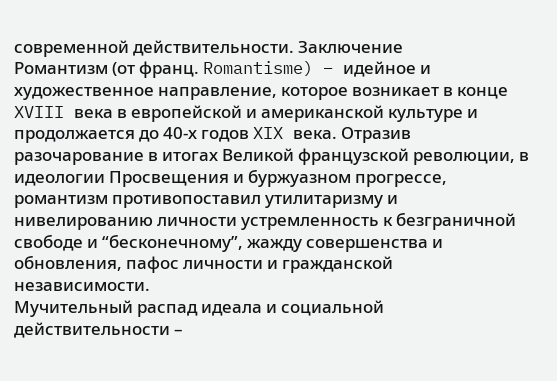современной действительности. Заключение
Романтизм (от франц. Romantisme) – идейное и художественное направление, которое возникает в конце XVIII века в европейской и американской культуре и продолжается до 40-х годов XIX века. Отразив разочарование в итогах Великой французской революции, в идеологии Просвещения и буржуазном прогрессе, романтизм противопоставил утилитаризму и нивелированию личности устремленность к безграничной свободе и “бесконечному”, жажду совершенства и обновления, пафос личности и гражданской независимости.
Мучительный распад идеала и социальной действительности –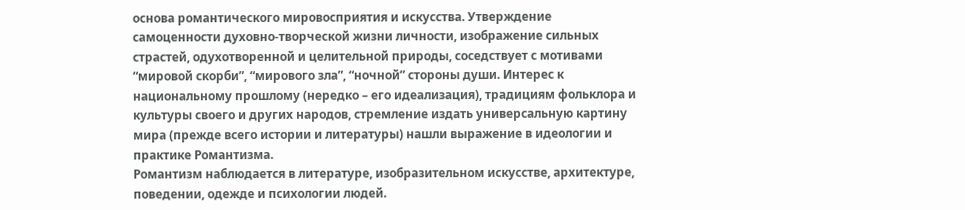основа романтического мировосприятия и искусства. Утверждение самоценности духовно-творческой жизни личности, изображение сильных страстей, одухотворенной и целительной природы, соседствует с мотивами “мировой скорби”, “мирового зла”, “ночной” стороны души. Интерес к национальному прошлому (нередко – его идеализация), традициям фольклора и культуры своего и других народов, стремление издать универсальную картину мира (прежде всего истории и литературы) нашли выражение в идеологии и практике Романтизма.
Романтизм наблюдается в литературе, изобразительном искусстве, архитектуре, поведении, одежде и психологии людей.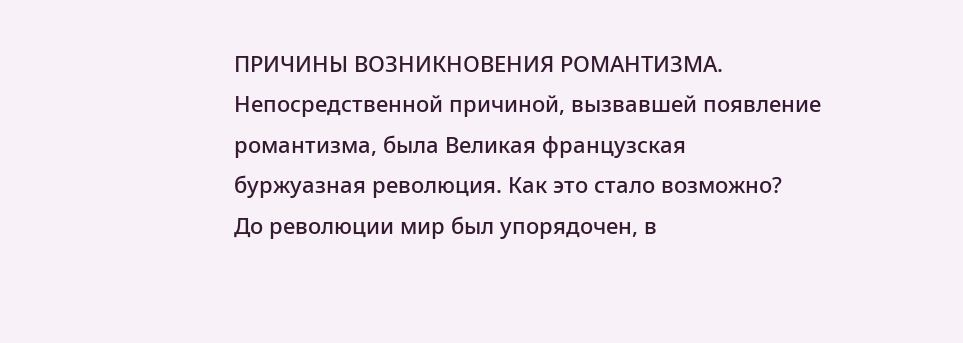ПРИЧИНЫ ВОЗНИКНОВЕНИЯ РОМАНТИЗМА.
Непосредственной причиной, вызвавшей появление романтизма, была Великая французская буржуазная революция. Как это стало возможно?
До революции мир был упорядочен, в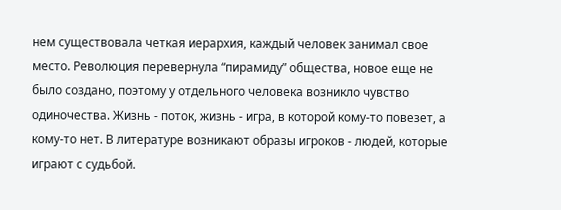нем существовала четкая иерархия, каждый человек занимал свое место. Революция перевернула “пирамиду” общества, новое еще не было создано, поэтому у отдельного человека возникло чувство одиночества. Жизнь - поток, жизнь - игра, в которой кому-то повезет, а кому-то нет. В литературе возникают образы игроков - людей, которые играют с судьбой.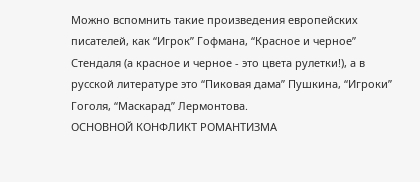Можно вспомнить такие произведения европейских писателей, как “Игрок” Гофмана, “Красное и черное” Стендаля (а красное и черное - это цвета рулетки!), а в русской литературе это “Пиковая дама” Пушкина, “Игроки” Гоголя, “Маскарад” Лермонтова.
ОСНОВНОЙ КОНФЛИКТ РОМАНТИЗМА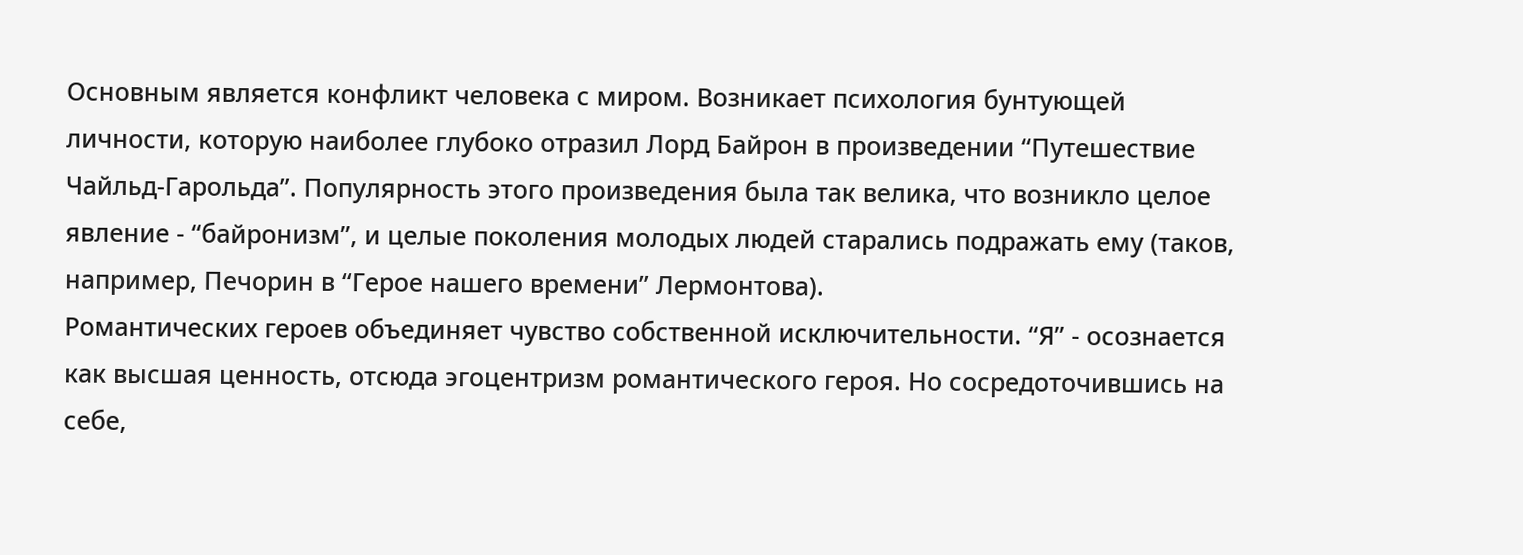Основным является конфликт человека с миром. Возникает психология бунтующей личности, которую наиболее глубоко отразил Лорд Байрон в произведении “Путешествие Чайльд-Гарольда”. Популярность этого произведения была так велика, что возникло целое явление - “байронизм”, и целые поколения молодых людей старались подражать ему (таков, например, Печорин в “Герое нашего времени” Лермонтова).
Романтических героев объединяет чувство собственной исключительности. “Я” - осознается как высшая ценность, отсюда эгоцентризм романтического героя. Но сосредоточившись на себе,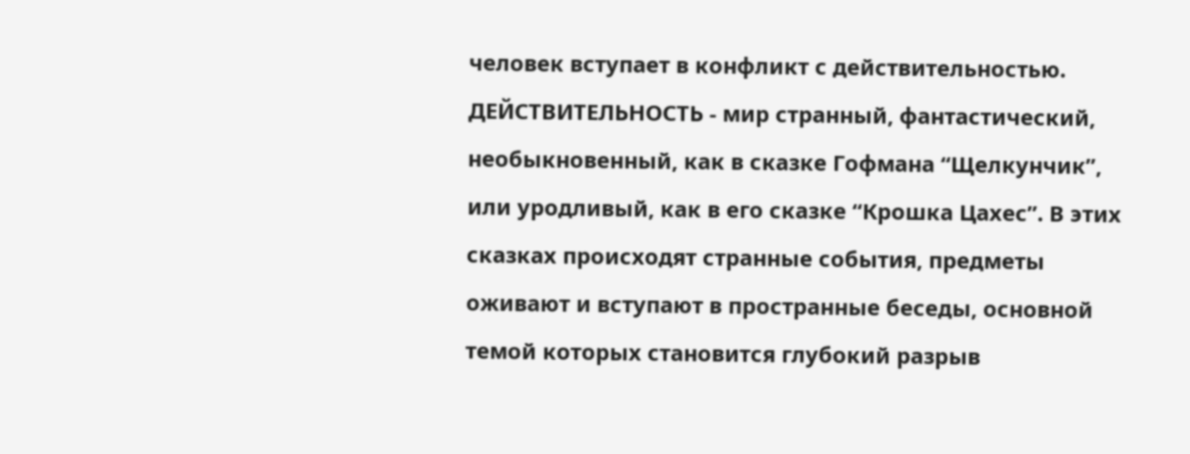человек вступает в конфликт с действительностью.
ДЕЙСТВИТЕЛЬНОСТЬ - мир странный, фантастический, необыкновенный, как в сказке Гофмана “Щелкунчик”, или уродливый, как в его сказке “Крошка Цахес”. В этих сказках происходят странные события, предметы оживают и вступают в пространные беседы, основной темой которых становится глубокий разрыв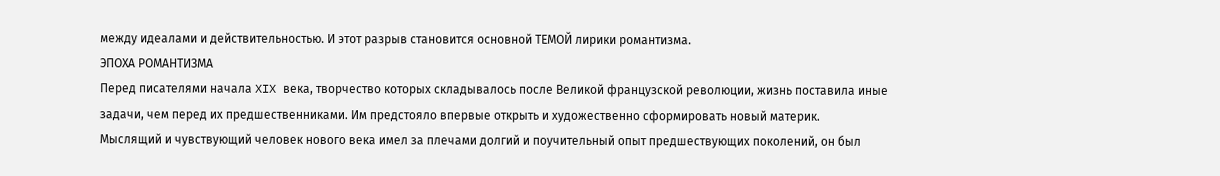между идеалами и действительностью. И этот разрыв становится основной ТЕМОЙ лирики романтизма.
ЭПОХА РОМАНТИЗМА
Перед писателями начала XIX века, творчество которых складывалось после Великой французской революции, жизнь поставила иные задачи, чем перед их предшественниками. Им предстояло впервые открыть и художественно сформировать новый материк.
Мыслящий и чувствующий человек нового века имел за плечами долгий и поучительный опыт предшествующих поколений, он был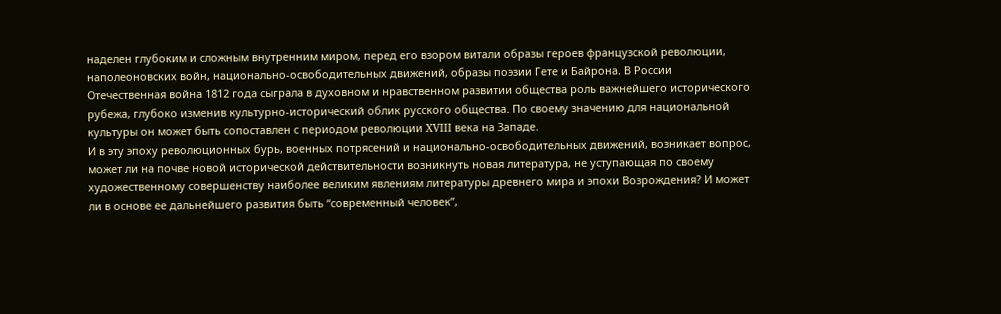наделен глубоким и сложным внутренним миром, перед его взором витали образы героев французской революции, наполеоновских войн, национально-освободительных движений, образы поэзии Гете и Байрона. В России Отечественная война 1812 года сыграла в духовном и нравственном развитии общества роль важнейшего исторического рубежа, глубоко изменив культурно-исторический облик русского общества. По своему значению для национальной культуры он может быть сопоставлен с периодом революции XVIII века на Западе.
И в эту эпоху революционных бурь, военных потрясений и национально-освободительных движений, возникает вопрос, может ли на почве новой исторической действительности возникнуть новая литература, не уступающая по своему художественному совершенству наиболее великим явлениям литературы древнего мира и эпохи Возрождения? И может ли в основе ее дальнейшего развития быть “современный человек”,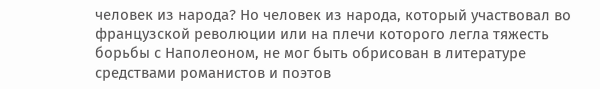человек из народа? Но человек из народа, который участвовал во французской революции или на плечи которого легла тяжесть борьбы с Наполеоном, не мог быть обрисован в литературе средствами романистов и поэтов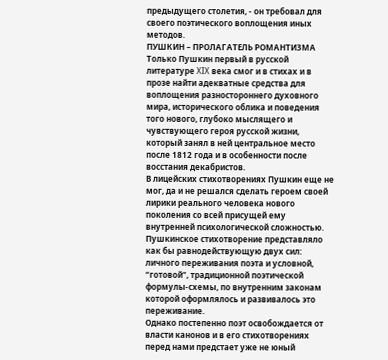предыдущего столетия, - он требовал для своего поэтического воплощения иных методов.
ПУШКИН – ПРОЛАГАТЕЛЬ РОМАНТИЗМА
Только Пушкин первый в русской литературе XIX века смог и в стихах и в прозе найти адекватные средства для воплощения разностороннего духовного мира, исторического облика и поведения того нового, глубоко мыслящего и чувствующего героя русской жизни, который занял в ней центральное место после 1812 года и в особенности после восстания декабристов.
В лицейских стихотворениях Пушкин еще не мог, да и не решался сделать героем своей лирики реального человека нового поколения со всей присущей ему внутренней психологической сложностью. Пушкинское стихотворение представляло как бы равнодействующую двух сил: личного переживания поэта и условной, “готовой”, традиционной поэтической формулы-схемы, по внутренним законам которой оформлялось и развивалось это переживание.
Однако постепенно поэт освобождается от власти канонов и в его стихотворениях перед нами предстает уже не юный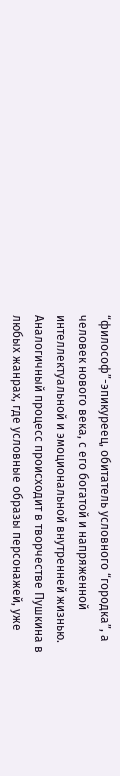“философ”-эпикуреец, обитатель условного “городка”, а человек нового века, с его богатой и напряженной интеллектуальной и эмоциональной внутренней жизнью.
Аналогичный процесс происходит в творчестве Пушкина в любых жанрах, где условные образы персонажей, уже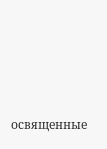освященные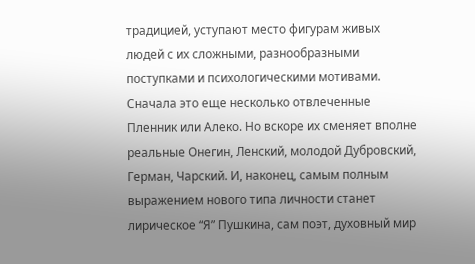традицией, уступают место фигурам живых людей с их сложными, разнообразными поступками и психологическими мотивами. Сначала это еще несколько отвлеченные Пленник или Алеко. Но вскоре их сменяет вполне реальные Онегин, Ленский, молодой Дубровский, Герман, Чарский. И, наконец, самым полным выражением нового типа личности станет лирическое “Я” Пушкина, сам поэт, духовный мир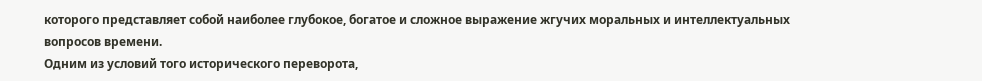которого представляет собой наиболее глубокое, богатое и сложное выражение жгучих моральных и интеллектуальных вопросов времени.
Одним из условий того исторического переворота,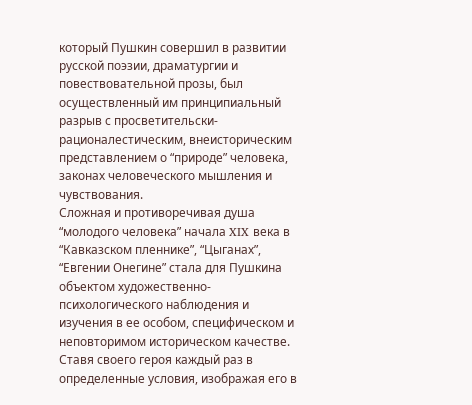который Пушкин совершил в развитии русской поэзии, драматургии и повествовательной прозы, был осуществленный им принципиальный разрыв с просветительски-рационалестическим, внеисторическим представлением о “природе” человека, законах человеческого мышления и чувствования.
Сложная и противоречивая душа “молодого человека” начала XIX века в “Кавказском пленнике”, “Цыганах”, “Евгении Онегине” стала для Пушкина объектом художественно-психологического наблюдения и изучения в ее особом, специфическом и неповторимом историческом качестве. Ставя своего героя каждый раз в определенные условия, изображая его в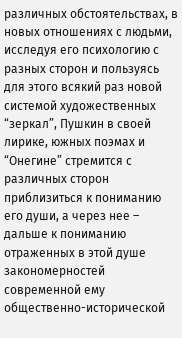различных обстоятельствах, в новых отношениях с людьми, исследуя его психологию с разных сторон и пользуясь для этого всякий раз новой системой художественных “зеркал”, Пушкин в своей лирике, южных поэмах и “Онегине” стремится с различных сторон приблизиться к пониманию его души, а через нее – дальше к пониманию отраженных в этой душе закономерностей современной ему общественно-исторической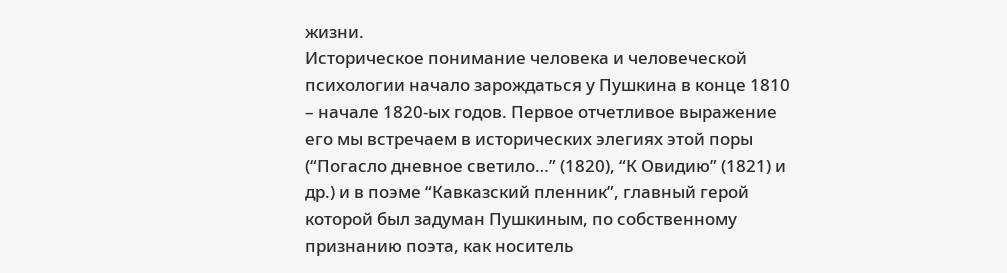жизни.
Историческое понимание человека и человеческой психологии начало зарождаться у Пушкина в конце 1810 – начале 1820-ых годов. Первое отчетливое выражение его мы встречаем в исторических элегиях этой поры (“Погасло дневное светило…” (1820), “К Овидию” (1821) и др.) и в поэме “Кавказский пленник”, главный герой которой был задуман Пушкиным, по собственному признанию поэта, как носитель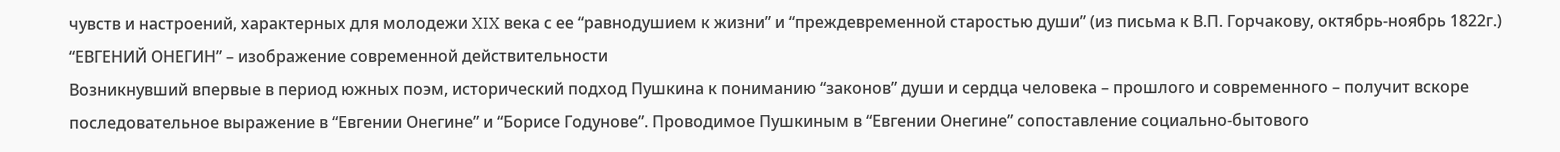чувств и настроений, характерных для молодежи XIX века с ее “равнодушием к жизни” и “преждевременной старостью души” (из письма к В.П. Горчакову, октябрь-ноябрь 1822г.)
“ЕВГЕНИЙ ОНЕГИН” – изображение современной действительности
Возникнувший впервые в период южных поэм, исторический подход Пушкина к пониманию “законов” души и сердца человека – прошлого и современного – получит вскоре последовательное выражение в “Евгении Онегине” и “Борисе Годунове”. Проводимое Пушкиным в “Евгении Онегине” сопоставление социально-бытового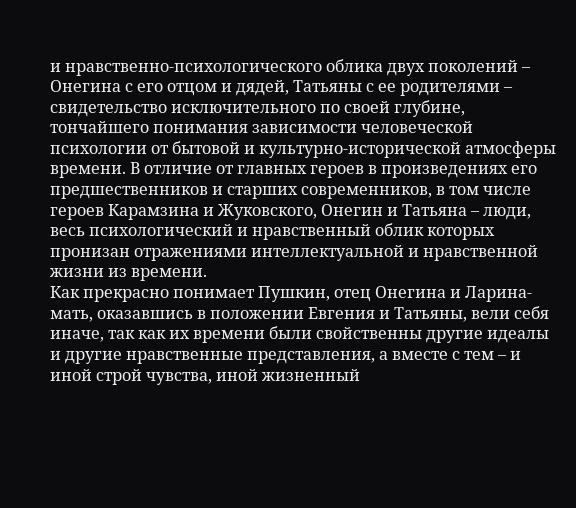и нравственно-психологического облика двух поколений – Онегина с его отцом и дядей, Татьяны с ее родителями – свидетельство исключительного по своей глубине, тончайшего понимания зависимости человеческой психологии от бытовой и культурно-исторической атмосферы времени. В отличие от главных героев в произведениях его предшественников и старших современников, в том числе героев Карамзина и Жуковского, Онегин и Татьяна – люди, весь психологический и нравственный облик которых пронизан отражениями интеллектуальной и нравственной жизни из времени.
Как прекрасно понимает Пушкин, отец Онегина и Ларина-мать, оказавшись в положении Евгения и Татьяны, вели себя иначе, так как их времени были свойственны другие идеалы и другие нравственные представления, а вместе с тем – и иной строй чувства, иной жизненный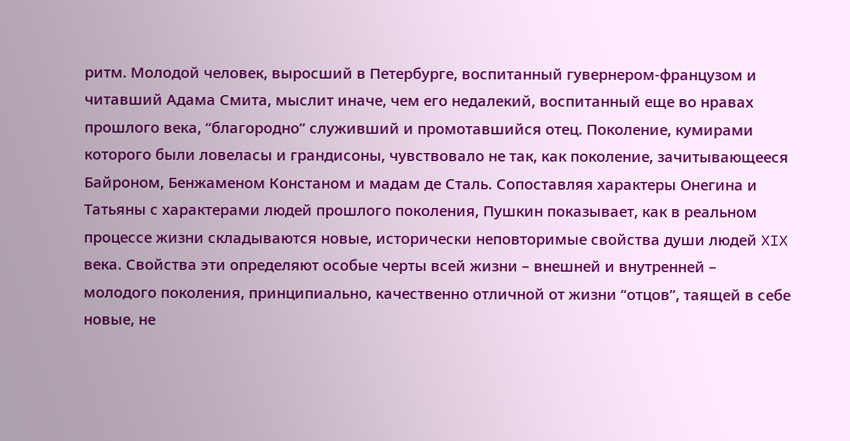ритм. Молодой человек, выросший в Петербурге, воспитанный гувернером-французом и читавший Адама Смита, мыслит иначе, чем его недалекий, воспитанный еще во нравах прошлого века, “благородно” служивший и промотавшийся отец. Поколение, кумирами которого были ловеласы и грандисоны, чувствовало не так, как поколение, зачитывающееся Байроном, Бенжаменом Констаном и мадам де Сталь. Сопоставляя характеры Онегина и Татьяны с характерами людей прошлого поколения, Пушкин показывает, как в реальном процессе жизни складываются новые, исторически неповторимые свойства души людей XIX века. Свойства эти определяют особые черты всей жизни – внешней и внутренней – молодого поколения, принципиально, качественно отличной от жизни “отцов”, таящей в себе новые, не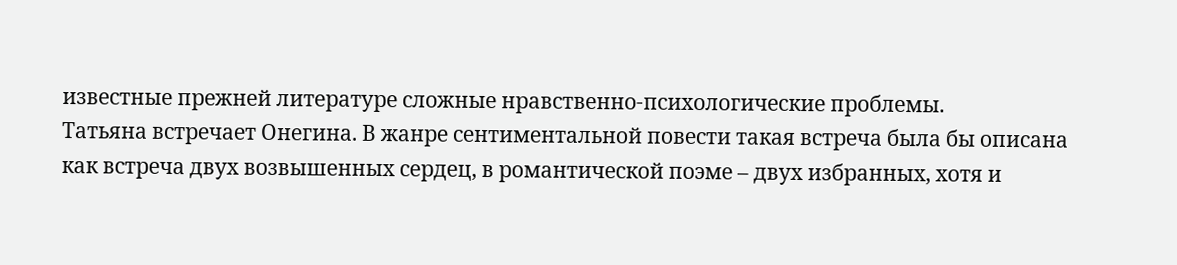известные прежней литературе сложные нравственно-психологические проблемы.
Татьяна встречает Онегина. В жанре сентиментальной повести такая встреча была бы описана как встреча двух возвышенных сердец, в романтической поэме – двух избранных, хотя и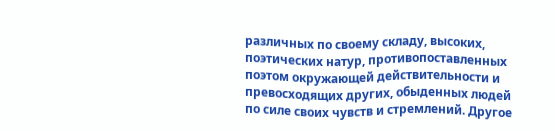различных по своему складу, высоких, поэтических натур, противопоставленных поэтом окружающей действительности и превосходящих других, обыденных людей по силе своих чувств и стремлений. Другое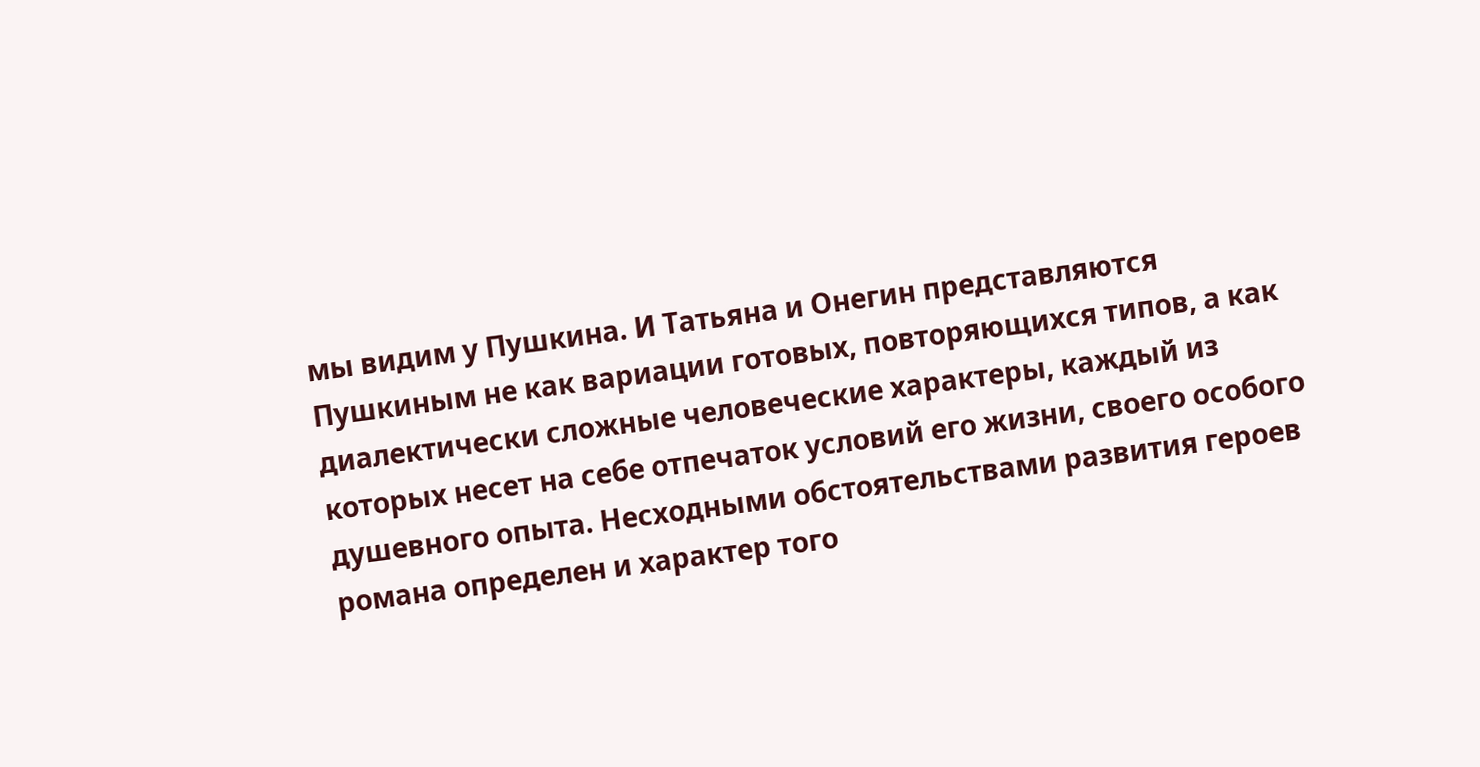мы видим у Пушкина. И Татьяна и Онегин представляются Пушкиным не как вариации готовых, повторяющихся типов, а как диалектически сложные человеческие характеры, каждый из которых несет на себе отпечаток условий его жизни, своего особого душевного опыта. Несходными обстоятельствами развития героев романа определен и характер того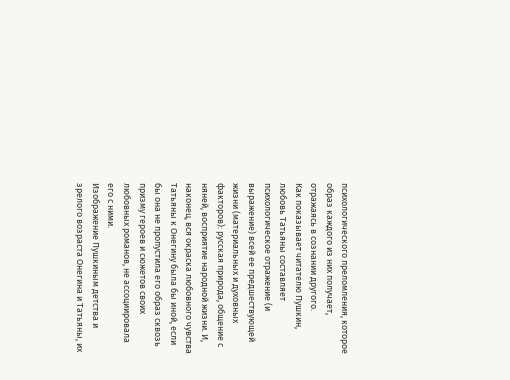психологического преломления, которое образ каждого из них получает, отражаясь в сознании другого.
Как показывает читателю Пушкин, любовь Татьяны составляет психологическое отражение (и выражение) всей ее предшествующей жизни (материальных и духовных факторов): русская природа, общение с няней, восприятие народной жизни. И, наконец, вся окраска любовного чувства Татьяны к Онегину была бы иной, если бы она не пропустила его образ сквозь призму героев и сюжетов своих любовных романов, не ассоциировала его с ними.
Изображение Пушкиным детства и зрелого возраста Онегина и Татьяны, их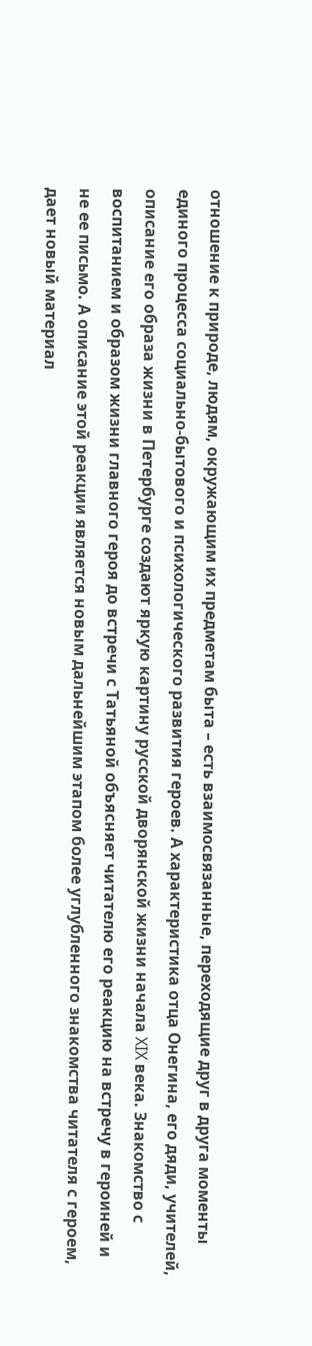отношение к природе, людям, окружающим их предметам быта – есть взаимосвязанные, переходящие друг в друга моменты единого процесса социально-бытового и психологического развития героев. А характеристика отца Онегина, его дяди, учителей, описание его образа жизни в Петербурге создают яркую картину русской дворянской жизни начала XIX века. Знакомство с воспитанием и образом жизни главного героя до встречи с Татьяной объясняет читателю его реакцию на встречу в героиней и не ее письмо. А описание этой реакции является новым дальнейшим этапом более углубленного знакомства читателя с героем, дает новый материал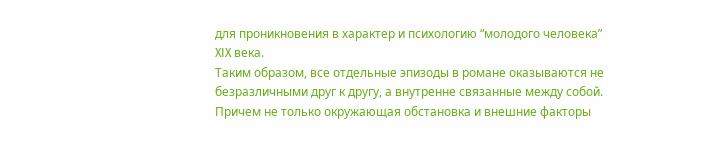для проникновения в характер и психологию “молодого человека” XIX века.
Таким образом, все отдельные эпизоды в романе оказываются не безразличными друг к другу, а внутренне связанные между собой. Причем не только окружающая обстановка и внешние факторы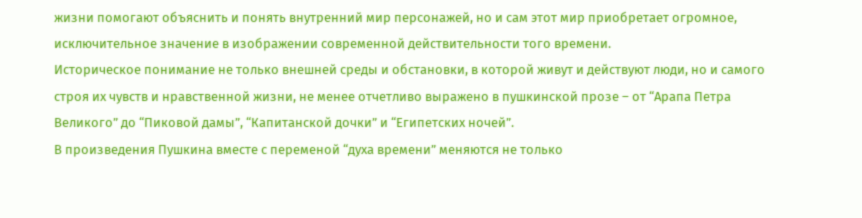жизни помогают объяснить и понять внутренний мир персонажей, но и сам этот мир приобретает огромное, исключительное значение в изображении современной действительности того времени.
Историческое понимание не только внешней среды и обстановки, в которой живут и действуют люди, но и самого строя их чувств и нравственной жизни, не менее отчетливо выражено в пушкинской прозе – от “Арапа Петра Великого” до “Пиковой дамы”, “Капитанской дочки” и “Египетских ночей”.
В произведения Пушкина вместе с переменой “духа времени” меняются не только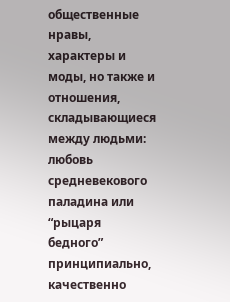общественные нравы, характеры и моды, но также и отношения, складывающиеся между людьми: любовь средневекового паладина или “рыцаря бедного” принципиально, качественно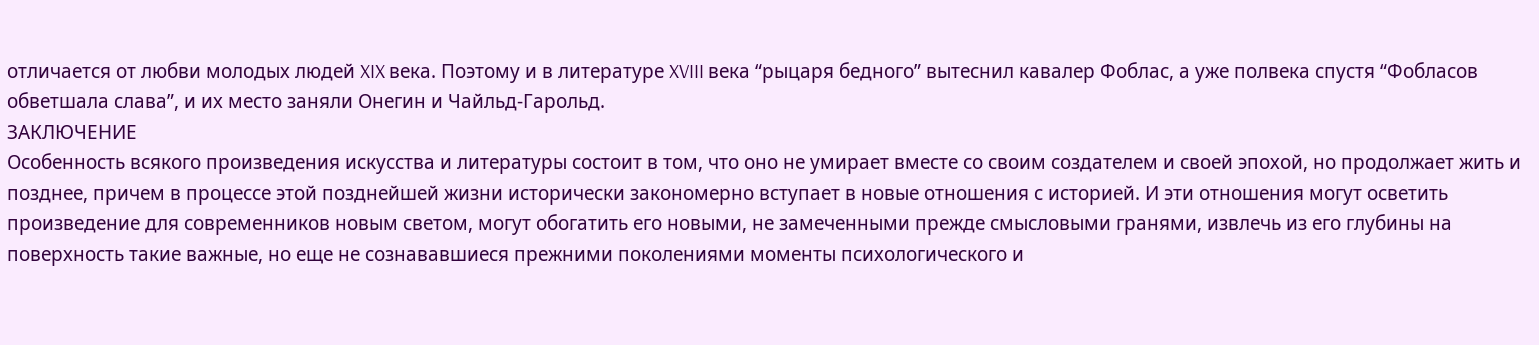отличается от любви молодых людей XIX века. Поэтому и в литературе XVIII века “рыцаря бедного” вытеснил кавалер Фоблас, а уже полвека спустя “Фобласов обветшала слава”, и их место заняли Онегин и Чайльд-Гарольд.
ЗАКЛЮЧЕНИЕ
Особенность всякого произведения искусства и литературы состоит в том, что оно не умирает вместе со своим создателем и своей эпохой, но продолжает жить и позднее, причем в процессе этой позднейшей жизни исторически закономерно вступает в новые отношения с историей. И эти отношения могут осветить произведение для современников новым светом, могут обогатить его новыми, не замеченными прежде смысловыми гранями, извлечь из его глубины на поверхность такие важные, но еще не сознававшиеся прежними поколениями моменты психологического и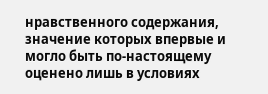нравственного содержания, значение которых впервые и могло быть по-настоящему оценено лишь в условиях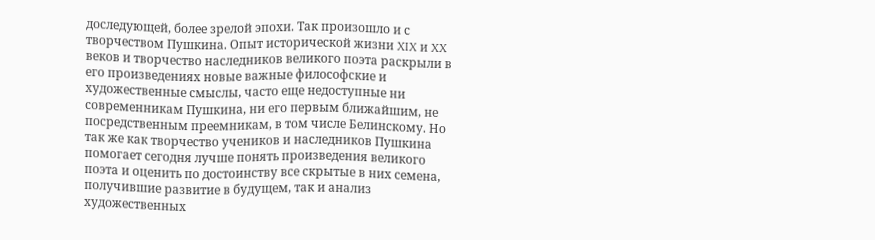доследующей, более зрелой эпохи. Так произошло и с творчеством Пушкина. Опыт исторической жизни XIX и XX веков и творчество наследников великого поэта раскрыли в его произведениях новые важные философские и художественные смыслы, часто еще недоступные ни современникам Пушкина, ни его первым ближайшим, не посредственным преемникам, в том числе Белинскому. Но так же как творчество учеников и наследников Пушкина помогает сегодня лучше понять произведения великого поэта и оценить по достоинству все скрытые в них семена, получившие развитие в будущем, так и анализ художественных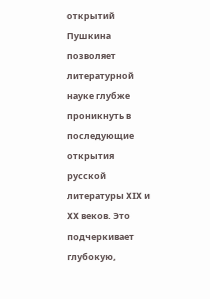открытий Пушкина позволяет литературной науке глубже проникнуть в последующие открытия русской литературы XIX и XX веков. Это подчеркивает глубокую,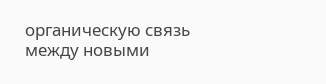органическую связь между новыми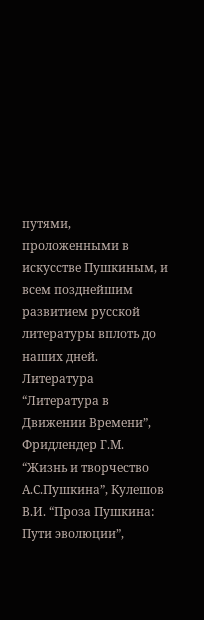путями, проложенными в искусстве Пушкиным, и всем позднейшим развитием русской литературы вплоть до наших дней.
Литература “Литература в Движении Времени”, Фридлендер Г.М. “Жизнь и творчество А.С.Пушкина”, Кулешов В.И. “Проза Пушкина: Пути эволюции”,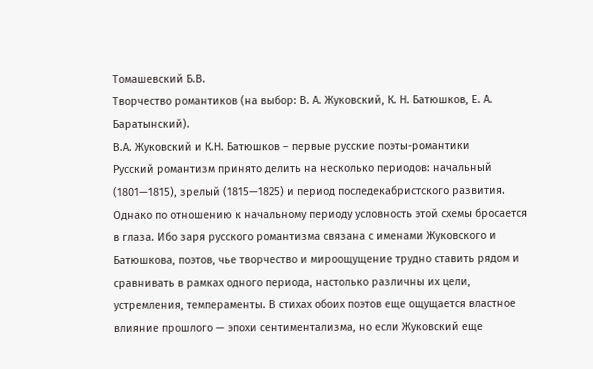Томашевский Б.В.
Творчество романтиков (на выбор: В. А. Жуковский, К. Н. Батюшков, Е. А. Баратынский).
В.А. Жуковский и К.Н. Батюшков – первые русские поэты-романтики
Русский романтизм принято делить на несколько периодов: начальный (1801—1815), зрелый (1815—1825) и период последекабристского развития. Однако по отношению к начальному периоду условность этой схемы бросается в глаза. Ибо заря русского романтизма связана с именами Жуковского и Батюшкова, поэтов, чье творчество и мироощущение трудно ставить рядом и сравнивать в рамках одного периода, настолько различны их цели, устремления, темпераменты. В стихах обоих поэтов еще ощущается властное влияние прошлого — эпохи сентиментализма, но если Жуковский еще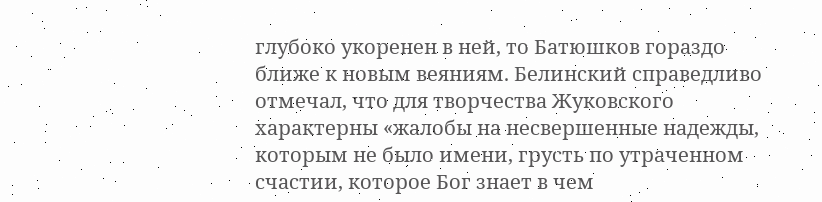глубоко укоренен в ней, то Батюшков гораздо ближе к новым веяниям. Белинский справедливо отмечал, что для творчества Жуковского характерны «жалобы на несвершенные надежды, которым не было имени, грусть по утраченном счастии, которое Бог знает в чем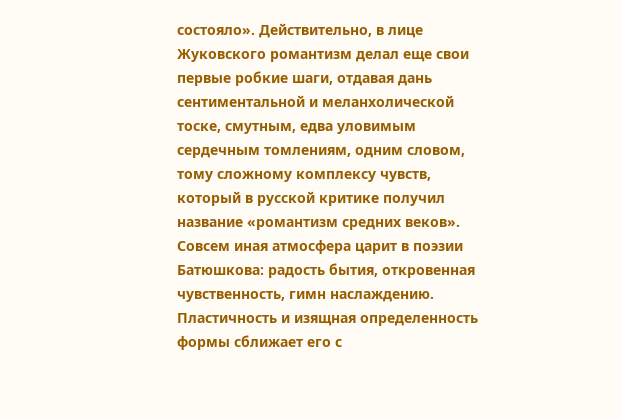состояло». Действительно, в лице Жуковского романтизм делал еще свои первые робкие шаги, отдавая дань сентиментальной и меланхолической тоске, смутным, едва уловимым сердечным томлениям, одним словом, тому сложному комплексу чувств, который в русской критике получил название «романтизм средних веков». Совсем иная атмосфера царит в поэзии Батюшкова: радость бытия, откровенная чувственность, гимн наслаждению. Пластичность и изящная определенность формы сближает его с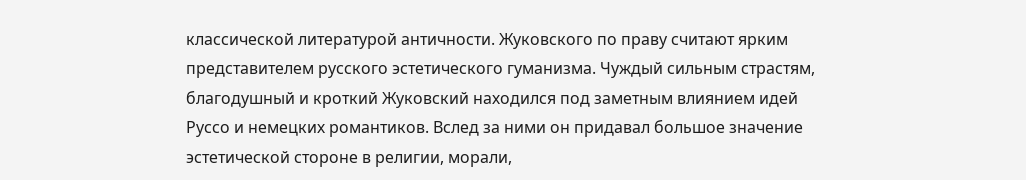классической литературой античности. Жуковского по праву считают ярким представителем русского эстетического гуманизма. Чуждый сильным страстям, благодушный и кроткий Жуковский находился под заметным влиянием идей Руссо и немецких романтиков. Вслед за ними он придавал большое значение эстетической стороне в религии, морали,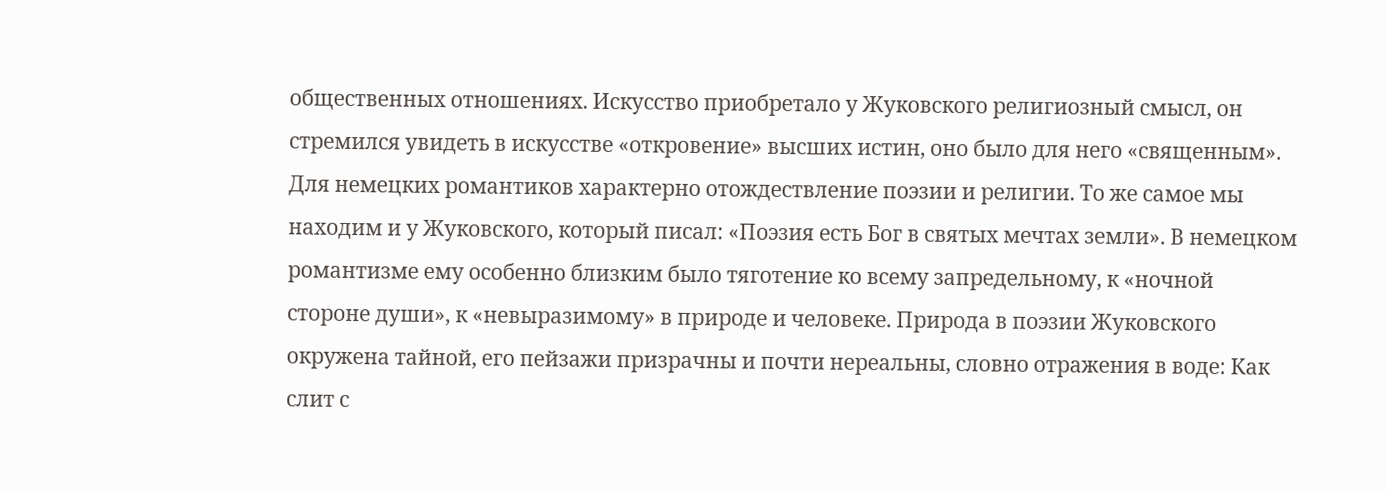общественных отношениях. Искусство приобретало у Жуковского религиозный смысл, он стремился увидеть в искусстве «откровение» высших истин, оно было для него «священным». Для немецких романтиков характерно отождествление поэзии и религии. То же самое мы находим и у Жуковского, который писал: «Поэзия есть Бог в святых мечтах земли». В немецком романтизме ему особенно близким было тяготение ко всему запредельному, к «ночной стороне души», к «невыразимому» в природе и человеке. Природа в поэзии Жуковского окружена тайной, его пейзажи призрачны и почти нереальны, словно отражения в воде: Как слит с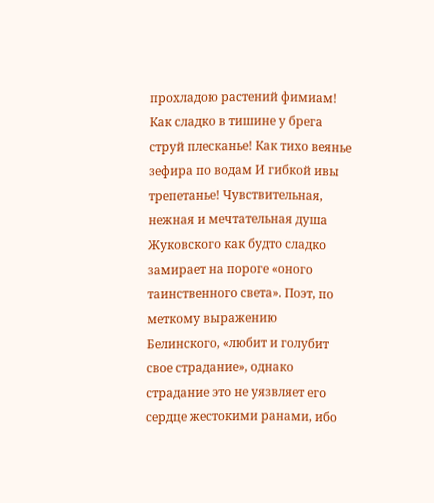прохладою растений фимиам! Как сладко в тишине у брега струй плесканье! Как тихо веянье зефира по водам И гибкой ивы трепетанье! Чувствительная, нежная и мечтательная душа Жуковского как будто сладко замирает на пороге «оного таинственного света». Поэт, по меткому выражению Белинского, «любит и голубит свое страдание», однако страдание это не уязвляет его сердце жестокими ранами, ибо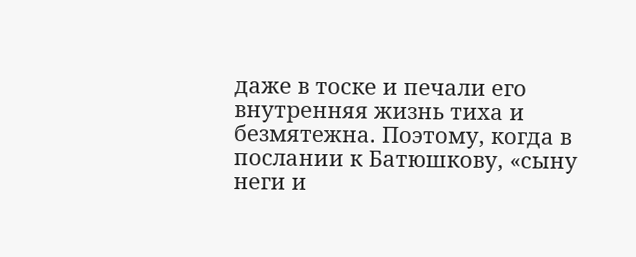даже в тоске и печали его внутренняя жизнь тиха и безмятежна. Поэтому, когда в послании к Батюшкову, «сыну неги и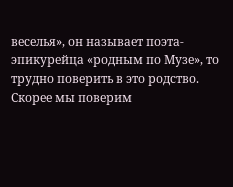веселья», он называет поэта-эпикурейца «родным по Музе», то трудно поверить в это родство. Скорее мы поверим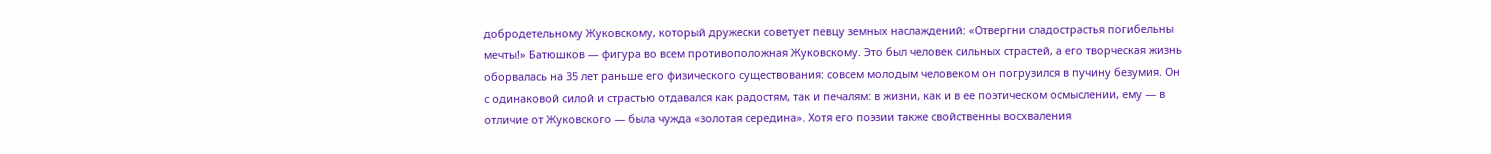добродетельному Жуковскому, который дружески советует певцу земных наслаждений: «Отвергни сладострастья погибельны мечты!» Батюшков — фигура во всем противоположная Жуковскому. Это был человек сильных страстей, а его творческая жизнь оборвалась на 35 лет раньше его физического существования: совсем молодым человеком он погрузился в пучину безумия. Он с одинаковой силой и страстью отдавался как радостям, так и печалям: в жизни, как и в ее поэтическом осмыслении, ему — в отличие от Жуковского — была чужда «золотая середина». Хотя его поэзии также свойственны восхваления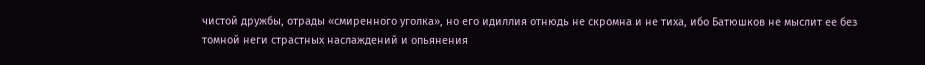чистой дружбы, отрады «смиренного уголка», но его идиллия отнюдь не скромна и не тиха, ибо Батюшков не мыслит ее без томной неги страстных наслаждений и опьянения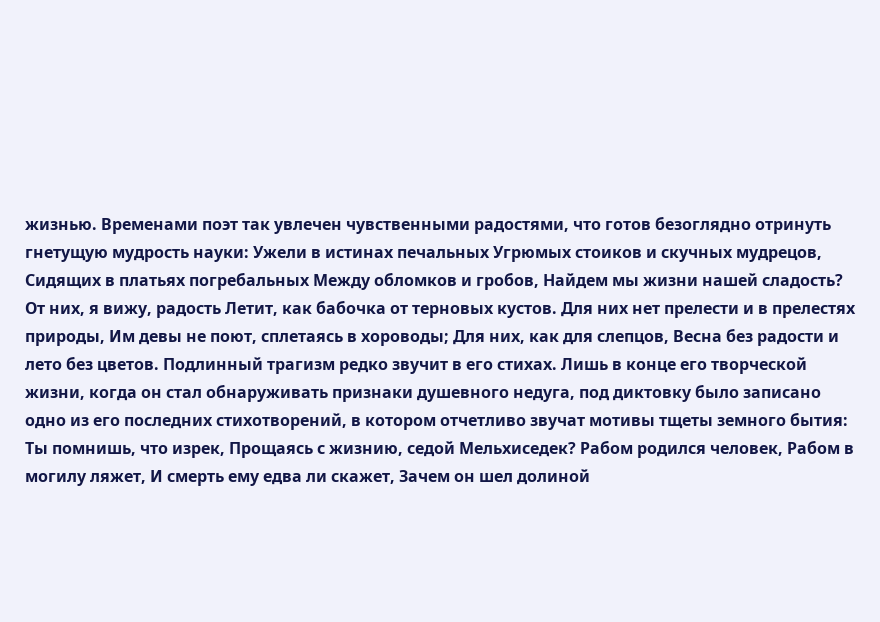жизнью. Временами поэт так увлечен чувственными радостями, что готов безоглядно отринуть гнетущую мудрость науки: Ужели в истинах печальных Угрюмых стоиков и скучных мудрецов, Сидящих в платьях погребальных Между обломков и гробов, Найдем мы жизни нашей сладость? От них, я вижу, радость Летит, как бабочка от терновых кустов. Для них нет прелести и в прелестях природы, Им девы не поют, сплетаясь в хороводы; Для них, как для слепцов, Весна без радости и лето без цветов. Подлинный трагизм редко звучит в его стихах. Лишь в конце его творческой жизни, когда он стал обнаруживать признаки душевного недуга, под диктовку было записано одно из его последних стихотворений, в котором отчетливо звучат мотивы тщеты земного бытия: Ты помнишь, что изрек, Прощаясь с жизнию, седой Мельхиседек? Рабом родился человек, Рабом в могилу ляжет, И смерть ему едва ли скажет, Зачем он шел долиной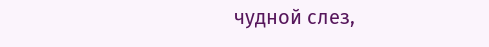чудной слез,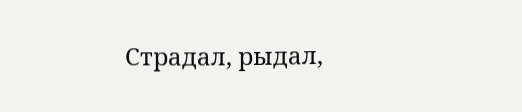Страдал, рыдал,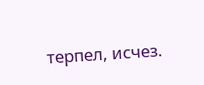терпел, исчез.